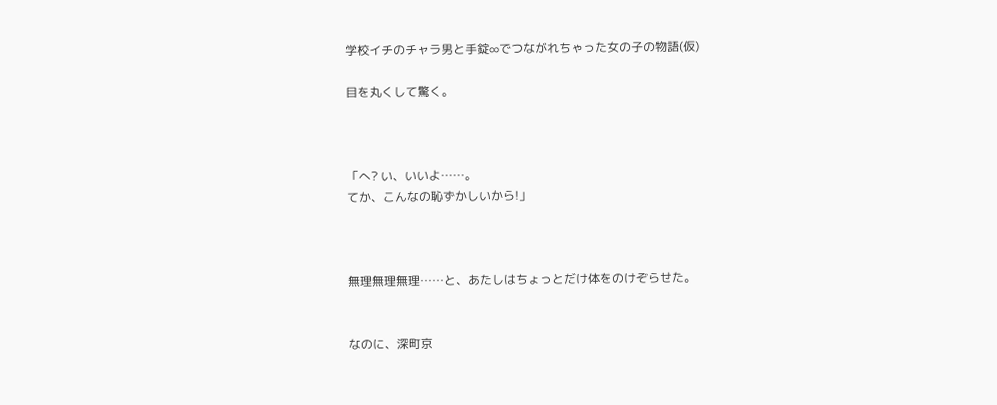学校イチのチャラ男と手錠∞でつながれちゃった女の子の物語(仮)

目を丸くして驚く。



「へ? い、いいよ……。
てか、こんなの恥ずかしいから!」



無理無理無理……と、あたしはちょっとだけ体をのけぞらせた。


なのに、深町京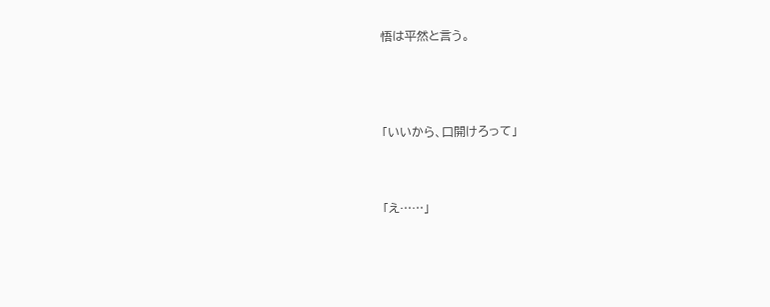悟は平然と言う。




「いいから、口開けろって」



「え……」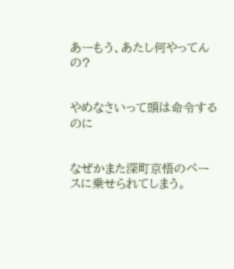あーもう、あたし何やってんの?


やめなさいって頭は命令するのに


なぜかまた深町京悟のペースに乗せられてしまう。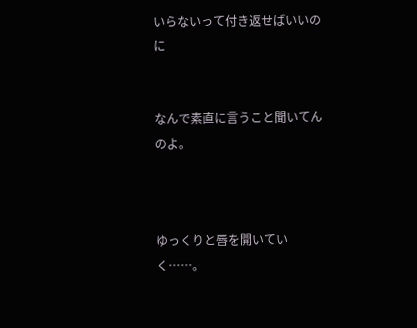いらないって付き返せばいいのに


なんで素直に言うこと聞いてんのよ。



ゆっくりと唇を開いていく……。